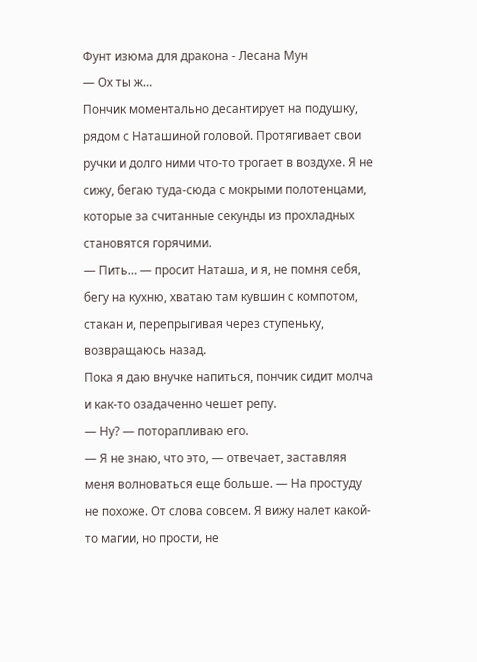Фунт изюма для дракона - Лесана Мун
— Ох ты ж…
Пончик моментально десантирует на подушку, рядом с Наташиной головой. Протягивает свои ручки и долго ними что-то трогает в воздухе. Я не сижу, бегаю туда-сюда с мокрыми полотенцами, которые за считанные секунды из прохладных становятся горячими.
— Пить… — просит Наташа, и я, не помня себя, бегу на кухню, хватаю там кувшин с компотом, стакан и, перепрыгивая через ступеньку, возвращаюсь назад.
Пока я даю внучке напиться, пончик сидит молча и как-то озадаченно чешет репу.
— Ну? — поторапливаю его.
— Я не знаю, что это, — отвечает, заставляя меня волноваться еще больше. — На простуду не похоже. От слова совсем. Я вижу налет какой-то магии, но прости, не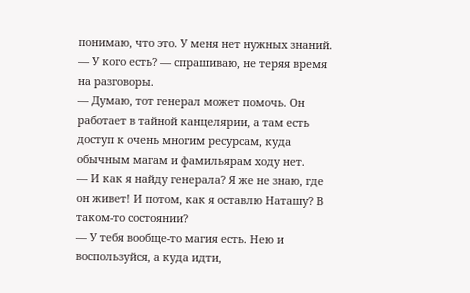понимаю, что это. У меня нет нужных знаний.
— У кого есть? — спрашиваю, не теряя время на разговоры.
— Думаю, тот генерал может помочь. Он работает в тайной канцелярии, а там есть доступ к очень многим ресурсам, куда обычным магам и фамильярам ходу нет.
— И как я найду генерала? Я же не знаю, где он живет! И потом, как я оставлю Наташу? В таком-то состоянии?
— У тебя вообще-то магия есть. Нею и воспользуйся, а куда идти,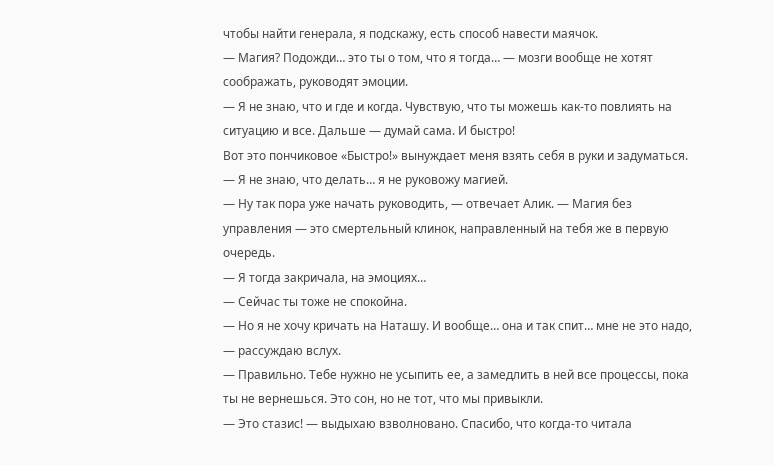чтобы найти генерала, я подскажу, есть способ навести маячок.
— Магия? Подожди… это ты о том, что я тогда… — мозги вообще не хотят соображать, руководят эмоции.
— Я не знаю, что и где и когда. Чувствую, что ты можешь как-то повлиять на ситуацию и все. Дальше — думай сама. И быстро!
Вот это пончиковое «Быстро!» вынуждает меня взять себя в руки и задуматься.
— Я не знаю, что делать… я не руковожу магией.
— Ну так пора уже начать руководить, — отвечает Алик. — Магия без управления — это смертельный клинок, направленный на тебя же в первую очередь.
— Я тогда закричала, на эмоциях…
— Сейчас ты тоже не спокойна.
— Но я не хочу кричать на Наташу. И вообще… она и так спит… мне не это надо, — рассуждаю вслух.
— Правильно. Тебе нужно не усыпить ее, а замедлить в ней все процессы, пока ты не вернешься. Это сон, но не тот, что мы привыкли.
— Это стазис! — выдыхаю взволновано. Спасибо, что когда-то читала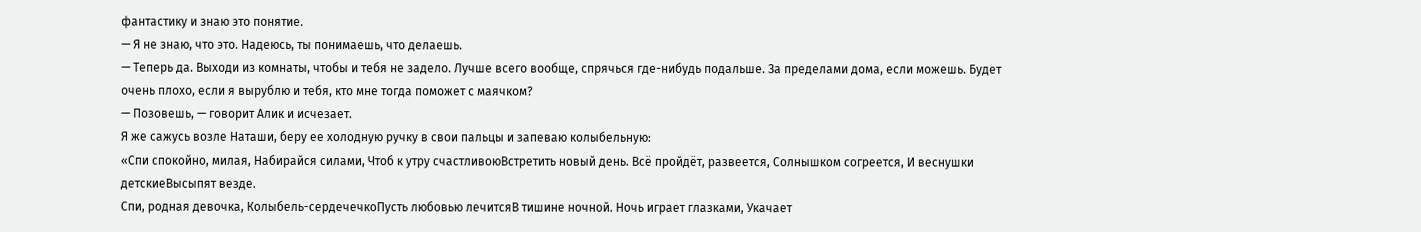фантастику и знаю это понятие.
— Я не знаю, что это. Надеюсь, ты понимаешь, что делаешь.
— Теперь да. Выходи из комнаты, чтобы и тебя не задело. Лучше всего вообще, спрячься где-нибудь подальше. За пределами дома, если можешь. Будет очень плохо, если я вырублю и тебя, кто мне тогда поможет с маячком?
— Позовешь, — говорит Алик и исчезает.
Я же сажусь возле Наташи, беру ее холодную ручку в свои пальцы и запеваю колыбельную:
«Спи спокойно, милая, Набирайся силами, Чтоб к утру счастливоюВстретить новый день. Всё пройдёт, развеется, Солнышком согреется, И веснушки детскиеВысыпят везде.
Спи, родная девочка, Колыбель-сердечечкоПусть любовью лечитсяВ тишине ночной. Ночь играет глазками, Укачает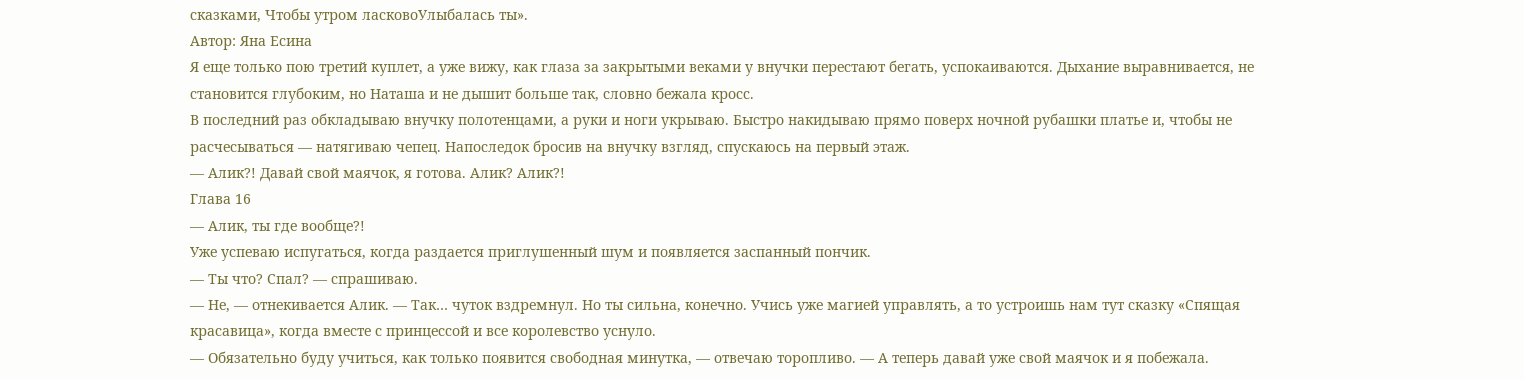сказками, Чтобы утром ласковоУлыбалась ты».
Автор: Яна Есина
Я еще только пою третий куплет, а уже вижу, как глаза за закрытыми веками у внучки перестают бегать, успокаиваются. Дыхание выравнивается, не становится глубоким, но Наташа и не дышит больше так, словно бежала кросс.
В последний раз обкладываю внучку полотенцами, а руки и ноги укрываю. Быстро накидываю прямо поверх ночной рубашки платье и, чтобы не расчесываться — натягиваю чепец. Напоследок бросив на внучку взгляд, спускаюсь на первый этаж.
— Алик?! Давай свой маячок, я готова. Алик? Алик?!
Глава 16
— Алик, ты где вообще?!
Уже успеваю испугаться, когда раздается приглушенный шум и появляется заспанный пончик.
— Ты что? Спал? — спрашиваю.
— Не, — отнекивается Алик. — Так… чуток вздремнул. Но ты сильна, конечно. Учись уже магией управлять, а то устроишь нам тут сказку «Спящая красавица», когда вместе с принцессой и все королевство уснуло.
— Обязательно буду учиться, как только появится свободная минутка, — отвечаю торопливо. — А теперь давай уже свой маячок и я побежала.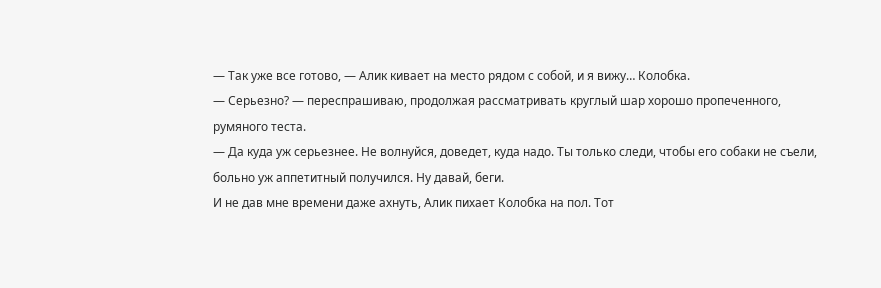— Так уже все готово, — Алик кивает на место рядом с собой, и я вижу… Колобка.
— Серьезно? — переспрашиваю, продолжая рассматривать круглый шар хорошо пропеченного, румяного теста.
— Да куда уж серьезнее. Не волнуйся, доведет, куда надо. Ты только следи, чтобы его собаки не съели, больно уж аппетитный получился. Ну давай, беги.
И не дав мне времени даже ахнуть, Алик пихает Колобка на пол. Тот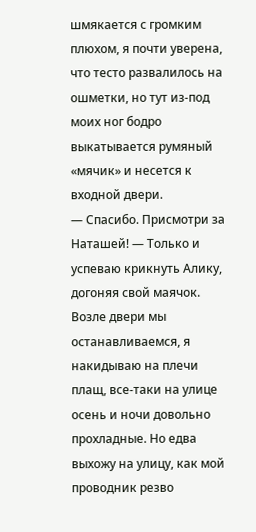шмякается с громким плюхом, я почти уверена, что тесто развалилось на ошметки, но тут из-под моих ног бодро выкатывается румяный «мячик» и несется к входной двери.
— Спасибо. Присмотри за Наташей! — Только и успеваю крикнуть Алику, догоняя свой маячок.
Возле двери мы останавливаемся, я накидываю на плечи плащ, все-таки на улице осень и ночи довольно прохладные. Но едва выхожу на улицу, как мой проводник резво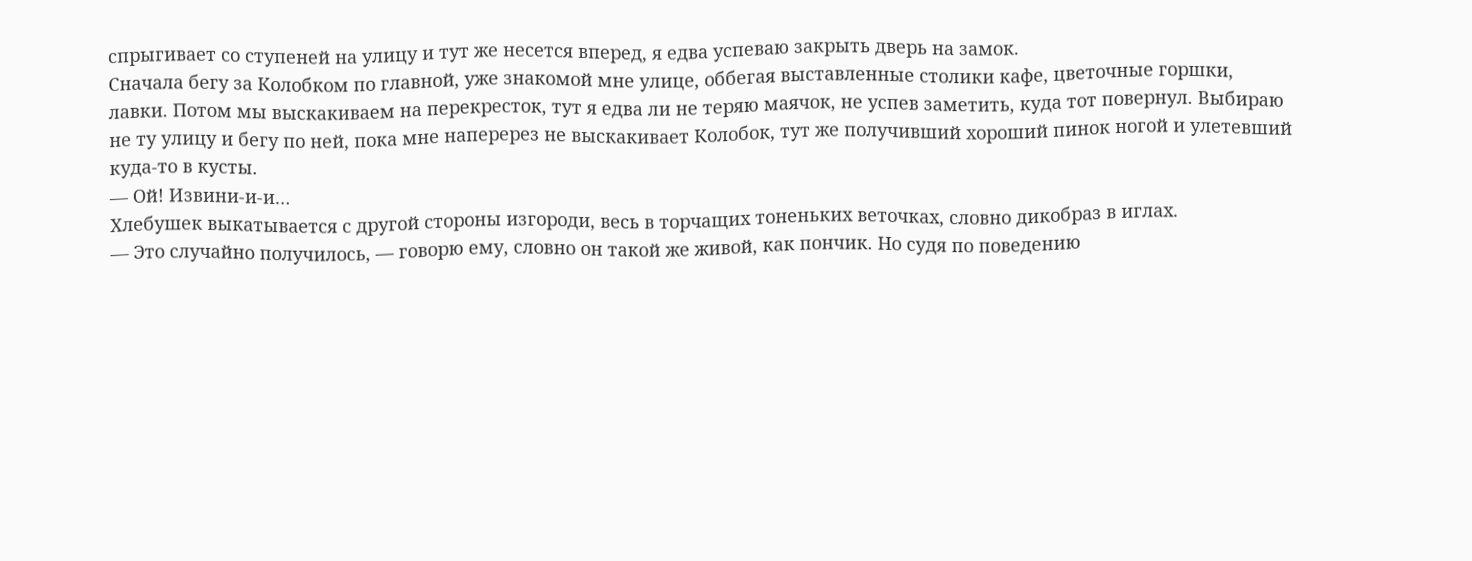спрыгивает со ступеней на улицу и тут же несется вперед, я едва успеваю закрыть дверь на замок.
Сначала бегу за Колобком по главной, уже знакомой мне улице, оббегая выставленные столики кафе, цветочные горшки, лавки. Потом мы выскакиваем на перекресток, тут я едва ли не теряю маячок, не успев заметить, куда тот повернул. Выбираю не ту улицу и бегу по ней, пока мне наперерез не выскакивает Колобок, тут же получивший хороший пинок ногой и улетевший куда-то в кусты.
— Ой! Извини-и-и…
Хлебушек выкатывается с другой стороны изгороди, весь в торчащих тоненьких веточках, словно дикобраз в иглах.
— Это случайно получилось, — говорю ему, словно он такой же живой, как пончик. Но судя по поведению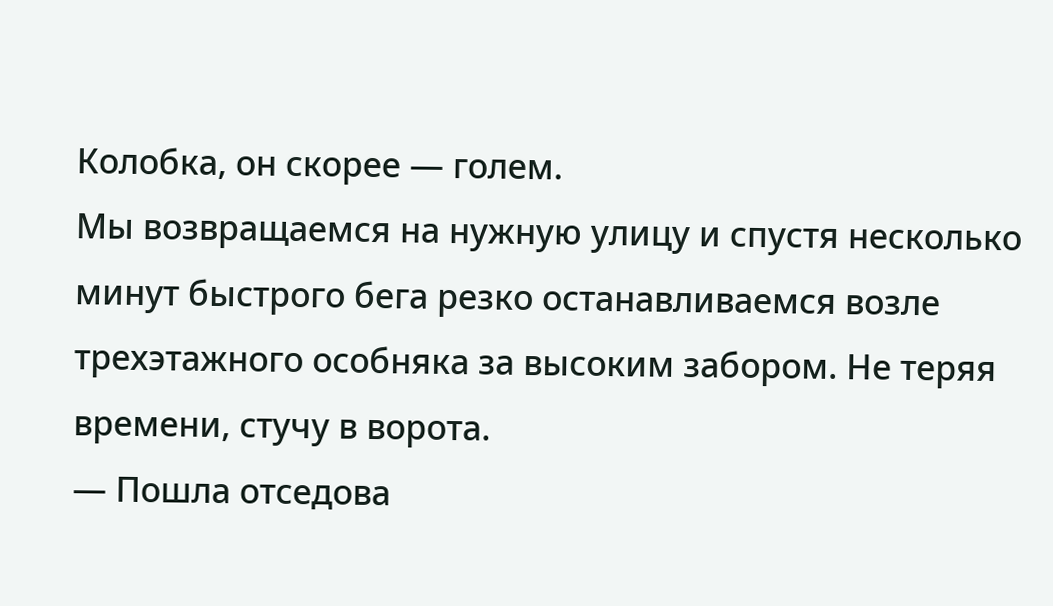Колобка, он скорее — голем.
Мы возвращаемся на нужную улицу и спустя несколько минут быстрого бега резко останавливаемся возле трехэтажного особняка за высоким забором. Не теряя времени, стучу в ворота.
— Пошла отседова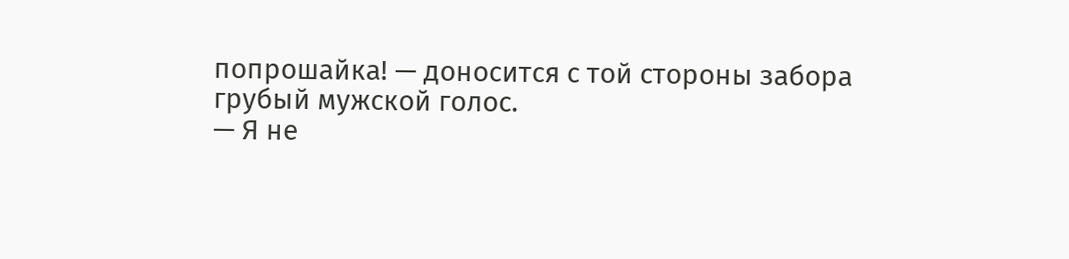попрошайка! — доносится с той стороны забора грубый мужской голос.
— Я не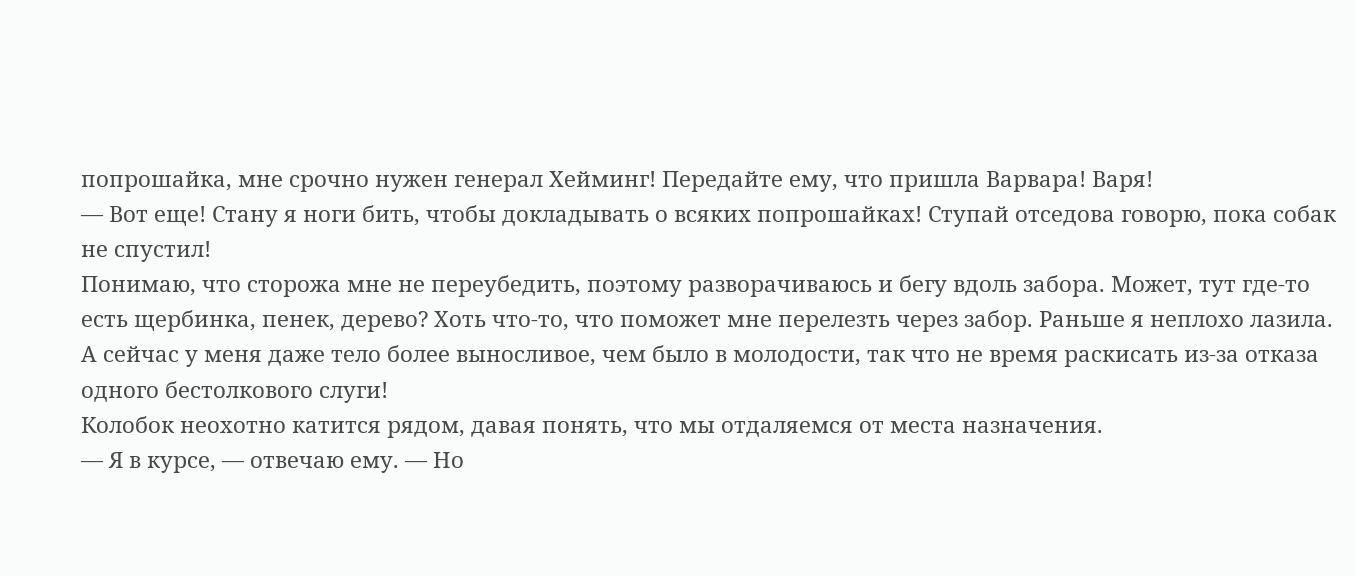попрошайка, мне срочно нужен генерал Хейминг! Передайте ему, что пришла Варвара! Варя!
— Вот еще! Стану я ноги бить, чтобы докладывать о всяких попрошайках! Ступай отседова говорю, пока собак не спустил!
Понимаю, что сторожа мне не переубедить, поэтому разворачиваюсь и бегу вдоль забора. Может, тут где-то есть щербинка, пенек, дерево? Хоть что-то, что поможет мне перелезть через забор. Раньше я неплохо лазила. А сейчас у меня даже тело более выносливое, чем было в молодости, так что не время раскисать из-за отказа одного бестолкового слуги!
Колобок неохотно катится рядом, давая понять, что мы отдаляемся от места назначения.
— Я в курсе, — отвечаю ему. — Но